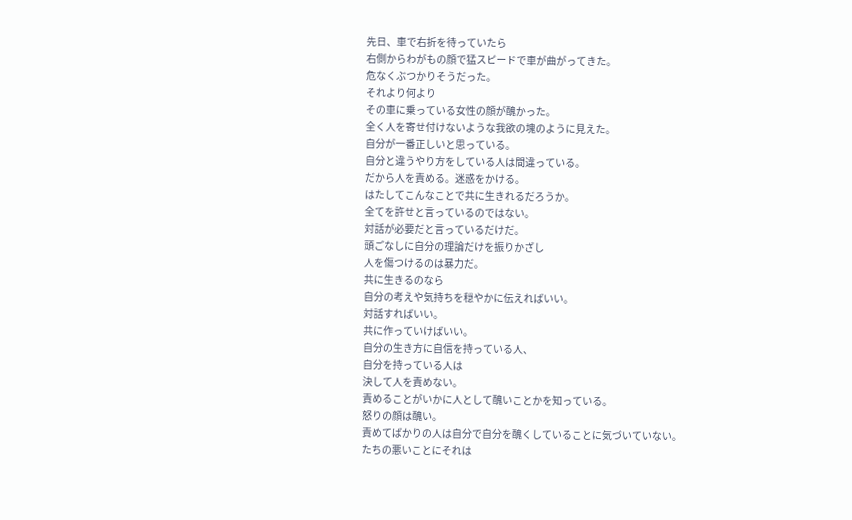先日、車で右折を待っていたら
右側からわがもの顔で猛スピードで車が曲がってきた。
危なくぶつかりそうだった。
それより何より
その車に乗っている女性の顔が醜かった。
全く人を寄せ付けないような我欲の塊のように見えた。
自分が一番正しいと思っている。
自分と違うやり方をしている人は間違っている。
だから人を責める。迷惑をかける。
はたしてこんなことで共に生きれるだろうか。
全てを許せと言っているのではない。
対話が必要だと言っているだけだ。
頭ごなしに自分の理論だけを振りかざし
人を傷つけるのは暴力だ。
共に生きるのなら
自分の考えや気持ちを穏やかに伝えればいい。
対話すればいい。
共に作っていけばいい。
自分の生き方に自信を持っている人、
自分を持っている人は
決して人を責めない。
責めることがいかに人として醜いことかを知っている。
怒りの顔は醜い。
責めてばかりの人は自分で自分を醜くしていることに気づいていない。
たちの悪いことにそれは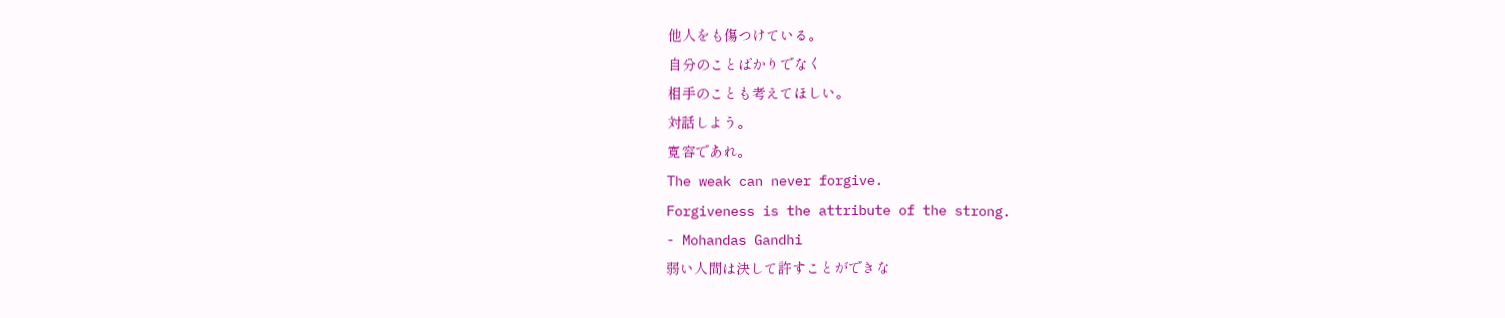他人をも傷つけている。
自分のことばかりでなく
相手のことも考えてほしい。
対話しよう。
寛容であれ。
The weak can never forgive.
Forgiveness is the attribute of the strong.
- Mohandas Gandhi
弱い人間は決して許すことができな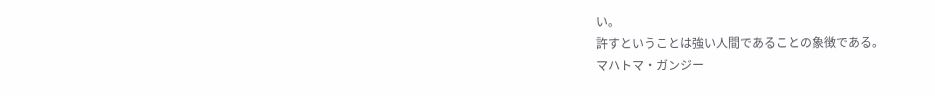い。
許すということは強い人間であることの象徴である。
マハトマ・ガンジー